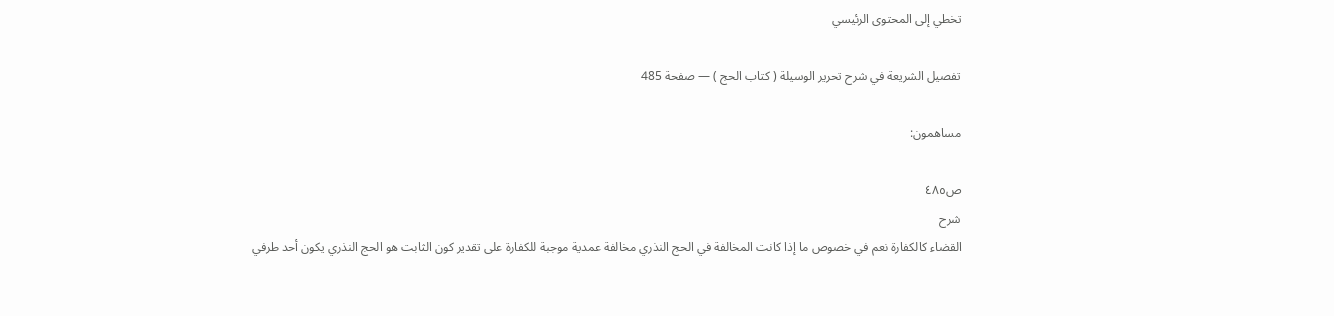تخطي إلى المحتوى الرئيسي

تفصيل الشريعة في شرح تحرير الوسيلة ( كتاب الحج ) — صفحة 485

مساهمون:

ص٤٨٥
شرح
القضاء كالكفارة نعم في خصوص ما إذا كانت المخالفة في الحج النذري مخالفة عمدية موجبة للكفارة على تقدير كون الثابت هو الحج النذري يكون أحد طرفي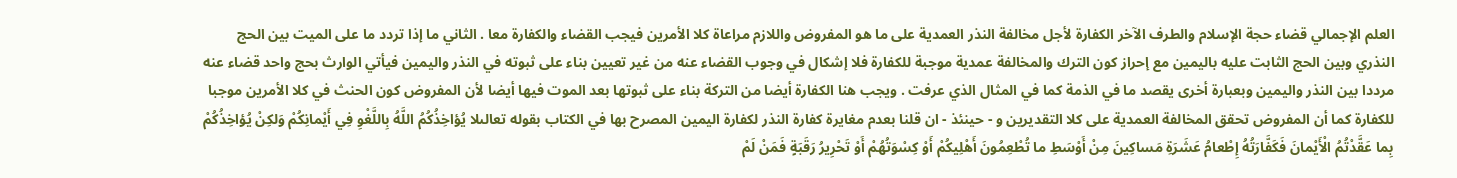العلم الإجمالي قضاء حجة الإسلام والطرف الآخر الكفارة لأجل مخالفة النذر العمدية على ما هو المفروض واللازم مراعاة كلا الأمرين فيجب القضاء والكفارة معا . الثاني ما إذا تردد ما على الميت بين الحج النذري وبين الحج الثابت عليه باليمين مع إحراز كون الترك والمخالفة عمدية موجبة للكفارة فلا إشكال في وجوب القضاء عنه من غير تعيين بناء على ثبوته في النذر واليمين فيأتي الوارث بحج واحد قضاء عنه مرددا بين النذر واليمين وبعبارة أخرى يقصد ما في الذمة كما في المثال الذي عرفت . ويجب هنا الكفارة أيضا من التركة بناء على ثبوتها بعد الموت فيها أيضا لأن المفروض كون الحنث في كلا الأمرين موجبا للكفارة كما أن المفروض تحقق المخالفة العمدية على كلا التقديرين و - حينئذ - ان قلنا بعدم مغايرة كفارة النذر لكفارة اليمين المصرح بها في الكتاب بقوله تعالىلا يُؤاخِذُكُمُ اللَّهُ بِاللَّغْوِ فِي أَيْمانِكُمْ وَلكِنْ يُؤاخِذُكُمْ بِما عَقَّدْتُمُ الْأَيْمانَ فَكَفَّارَتُهُ إِطْعامُ عَشَرَةِ مَساكِينَ مِنْ أَوْسَطِ ما تُطْعِمُونَ أَهْلِيكُمْ أَوْ كِسْوَتُهُمْ أَوْ تَحْرِيرُ رَقَبَةٍ فَمَنْ لَمْ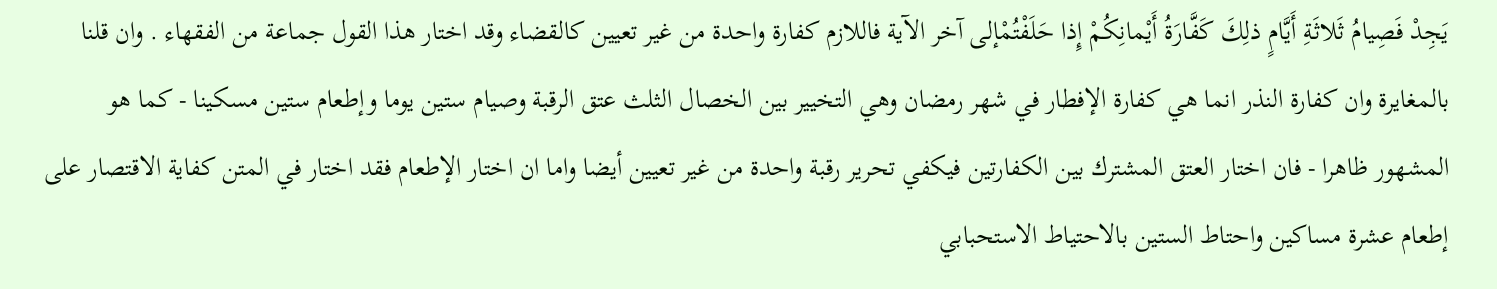يَجِدْ فَصِيامُ ثَلاثَةِ أَيَّامٍ ذلِكَ كَفَّارَةُ أَيْمانِكُمْ إِذا حَلَفْتُمْإلى آخر الآية فاللازم كفارة واحدة من غير تعيين كالقضاء وقد اختار هذا القول جماعة من الفقهاء . وان قلنا بالمغايرة وان كفارة النذر انما هي كفارة الإفطار في شهر رمضان وهي التخيير بين الخصال الثلث عتق الرقبة وصيام ستين يوما وإطعام ستين مسكينا - كما هو المشهور ظاهرا - فان اختار العتق المشترك بين الكفارتين فيكفي تحرير رقبة واحدة من غير تعيين أيضا واما ان اختار الإطعام فقد اختار في المتن كفاية الاقتصار على إطعام عشرة مساكين واحتاط الستين بالاحتياط الاستحبابي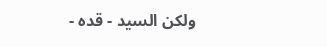ولكن السيد - قده -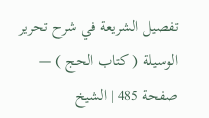تفصيل الشريعة في شرح تحرير الوسيلة ( كتاب الحج ) — صفحة 485 | الشيخ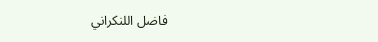فاضل اللنكراني